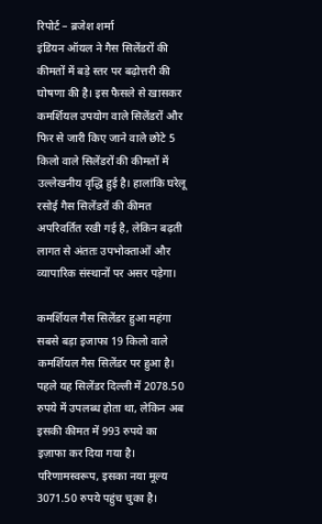रिपोर्ट – ब्रजेश शर्मा
इंडियन ऑयल ने गैस सिलेंडरों की कीमतों में बड़े स्तर पर बढ़ोत्तरी की घोषणा की है। इस फैसले से खासकर कमर्शियल उपयोग वाले सिलेंडरों और फिर से जारी किए जाने वाले छोटे 5 किलो वाले सिलेंडरों की कीमतों में उल्लेखनीय वृद्धि हुई है। हालांकि घरेलू रसोई गैस सिलेंडरों की कीमत अपरिवर्तित रखी गई है, लेकिन बढ़ती लागत से अंततः उपभोक्ताओं और व्यापारिक संस्थानों पर असर पड़ेगा।

कमर्शियल गैस सिलेंडर हुआ महंगा
सबसे बड़ा इजाफा 19 किलो वाले कमर्शियल गैस सिलेंडर पर हुआ है। पहले यह सिलेंडर दिल्ली में 2078.50 रुपये में उपलब्ध होता था, लेकिन अब इसकी कीमत में 993 रुपये का इज़ाफा कर दिया गया है। परिणामस्वरूप, इसका नया मूल्य 3071.50 रुपये पहुंच चुका है।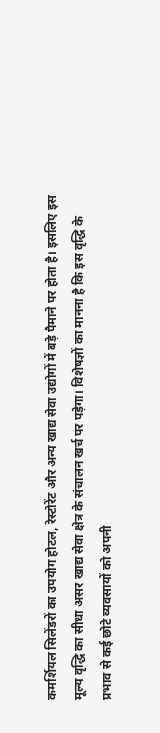कमर्शियल सिलेंडरों का उपयोग होटल, रेस्टोरेंट और अन्य खाद्य सेवा उद्योगों में बड़े पैमाने पर होता है। इसलिए इस मूल्य वृद्धि का सीधा असर खाद्य सेवा क्षेत्र के संचालन खर्च पर पड़ेगा। विशेषज्ञों का मानना है कि इस वृद्धि के प्रभाव से कई छोटे व्यवसायों को अपनी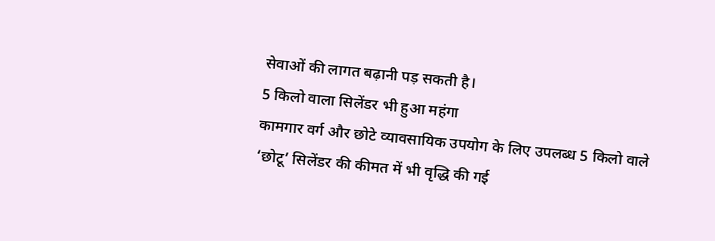सेवाओं की लागत बढ़ानी पड़ सकती है।
5 किलो वाला सिलेंडर भी हुआ महंगा
कामगार वर्ग और छोटे व्यावसायिक उपयोग के लिए उपलब्ध 5 किलो वाले ‘छोटू’ सिलेंडर की कीमत में भी वृद्धि की गई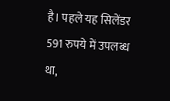है। पहले यह सिलेंडर 591 रुपये में उपलब्ध था,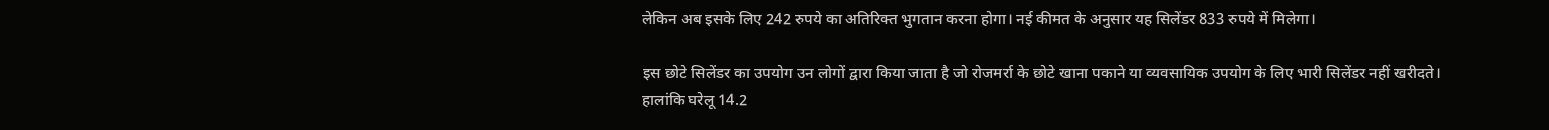लेकिन अब इसके लिए 242 रुपये का अतिरिक्त भुगतान करना होगा। नई कीमत के अनुसार यह सिलेंडर 833 रुपये में मिलेगा।

इस छोटे सिलेंडर का उपयोग उन लोगों द्वारा किया जाता है जो रोजमर्रा के छोटे खाना पकाने या व्यवसायिक उपयोग के लिए भारी सिलेंडर नहीं खरीदते। हालांकि घरेलू 14.2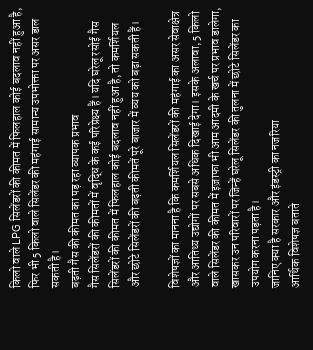किलो वाले LPG सिलेंडरों की कीमत में फिलहाल कोई बदलाव नहीं हुआ है, फिर भी 5 किलो वाले सिलेंडर की महंगाई सामान्य उपभोक्ता पर असर डाल सकती है।
बढ़ती गैस की कीमत का पड़ रहा व्यापक प्रभाव
गैस सिलेंडरों की कीमतों में वृद्धि के कई परिप्रेक्ष्य हैं। यदि घरेलू रसोई गैस सिलेंडरों की कीमत में फिलहाल कोई बदलाव नहीं हुआ है, तो कमर्शियल और छोटे सिलेंडरों की बढ़ती कीमतें पूरे बाजार में व्यय को बढ़ा सकती हैं।

विशेषज्ञों का मानना है कि कमर्शियल सिलेंडरों की महंगाई का असर सेवाक्षेत्र और आतिथ्य उद्योगों पर सबसे अधिक दिखाई देगा। इसके अलावा, 5 किलो वाले सिलेंडर की कीमत में इज़ाफा भी आम आदमी के खर्च पर प्रभाव डालेगा, खासकर उन परिवारों पर जिन्हें घरेलू सिलेंडर की तुलना में छोटे सिलेंडर का उपयोग करना पड़ता है।
जानिए क्या है सरकार और इंडस्ट्री का नजरिया
आर्थिक विशेषज्ञ बताते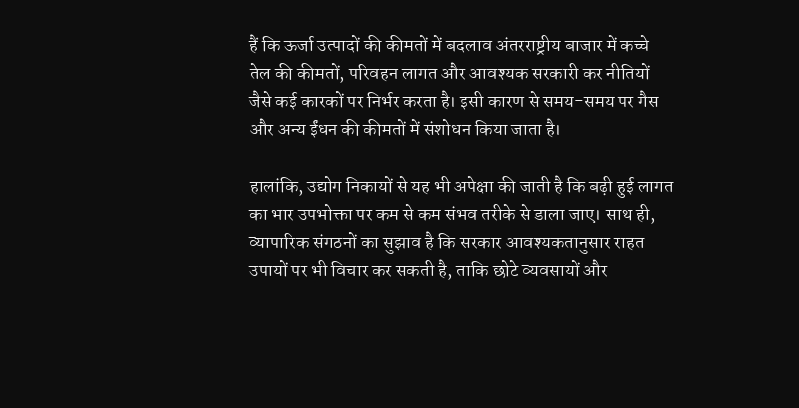हैं कि ऊर्जा उत्पादों की कीमतों में बदलाव अंतरराष्ट्रीय बाजार में कच्चे तेल की कीमतों, परिवहन लागत और आवश्यक सरकारी कर नीतियों जैसे कई कारकों पर निर्भर करता है। इसी कारण से समय-समय पर गैस और अन्य ईंधन की कीमतों में संशोधन किया जाता है।

हालांकि, उद्योग निकायों से यह भी अपेक्षा की जाती है कि बढ़ी हुई लागत का भार उपभोक्ता पर कम से कम संभव तरीके से डाला जाए। साथ ही, व्यापारिक संगठनों का सुझाव है कि सरकार आवश्यकतानुसार राहत उपायों पर भी विचार कर सकती है, ताकि छोटे व्यवसायों और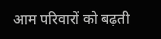आम परिवारों को बढ़ती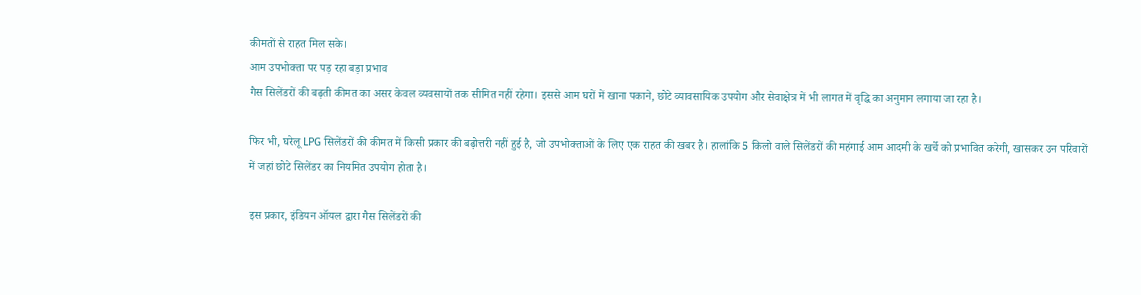कीमतों से राहत मिल सके।
आम उपभोक्ता पर पड़ रहा बड़ा प्रभाव
गैस सिलेंडरों की बढ़ती कीमत का असर केवल व्यवसायों तक सीमित नहीं रहेगा। इससे आम घरों में खाना पकाने, छोटे व्यावसायिक उपयोग और सेवाक्षेत्र में भी लागत में वृद्धि का अनुमान लगाया जा रहा है।

फिर भी, घरेलू LPG सिलेंडरों की कीमत में किसी प्रकार की बढ़ोत्तरी नहीं हुई है, जो उपभोक्ताओं के लिए एक राहत की खबर है। हालांकि 5 किलो वाले सिलेंडरों की महंगाई आम आदमी के खर्चे को प्रभावित करेगी, खासकर उन परिवारों में जहां छोटे सिलेंडर का नियमित उपयोग होता है।

इस प्रकार, इंडियन ऑयल द्वारा गैस सिलेंडरों की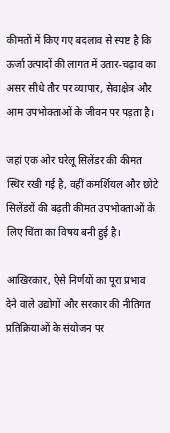कीमतों में किए गए बदलाव से स्पष्ट है कि ऊर्जा उत्पादों की लागत में उतार-चढ़ाव का असर सीधे तौर पर व्यापार, सेवाक्षेत्र और आम उपभोक्ताओं के जीवन पर पड़ता है।

जहां एक ओर घरेलू सिलेंडर की कीमत स्थिर रखी गई है, वहीं कमर्शियल और छोटे सिलेंडरों की बढ़ती कीमत उपभोक्ताओं के लिए चिंता का विषय बनी हुई है।

आखिरकार, ऐसे निर्णयों का पूरा प्रभाव देने वाले उद्योगों और सरकार की नीतिगत प्रतिक्रियाओं के संयोजन पर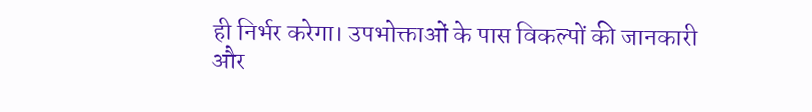ही निर्भर करेगा। उपभोक्ताओं के पास विकल्पों की जानकारी और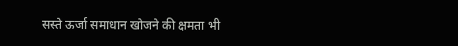सस्ते ऊर्जा समाधान खोजने की क्षमता भी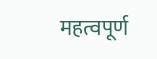महत्वपूर्ण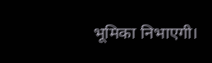भूमिका निभाएगी।